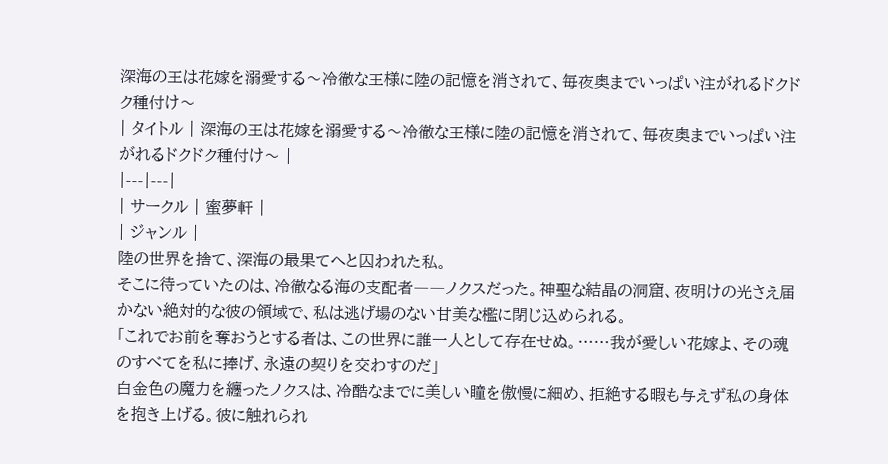深海の王は花嫁を溺愛する〜冷徹な王様に陸の記憶を消されて、毎夜奥までいっぱい注がれるドクドク種付け〜
| タイトル | 深海の王は花嫁を溺愛する〜冷徹な王様に陸の記憶を消されて、毎夜奥までいっぱい注がれるドクドク種付け〜 |
|---|---|
| サークル | 蜜夢軒 |
| ジャンル |
陸の世界を捨て、深海の最果てへと囚われた私。
そこに待っていたのは、冷徹なる海の支配者――ノクスだった。神聖な結晶の洞窟、夜明けの光さえ届かない絶対的な彼の領域で、私は逃げ場のない甘美な檻に閉じ込められる。
「これでお前を奪おうとする者は、この世界に誰一人として存在せぬ。……我が愛しい花嫁よ、その魂のすべてを私に捧げ、永遠の契りを交わすのだ」
白金色の魔力を纏ったノクスは、冷酷なまでに美しい瞳を傲慢に細め、拒絶する暇も与えず私の身体を抱き上げる。彼に触れられ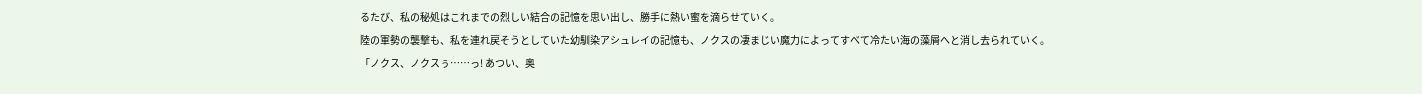るたび、私の秘処はこれまでの烈しい結合の記憶を思い出し、勝手に熱い蜜を滴らせていく。
陸の軍勢の襲撃も、私を連れ戻そうとしていた幼馴染アシュレイの記憶も、ノクスの凄まじい魔力によってすべて冷たい海の藻屑へと消し去られていく。
「ノクス、ノクスぅ……っ! あつい、奥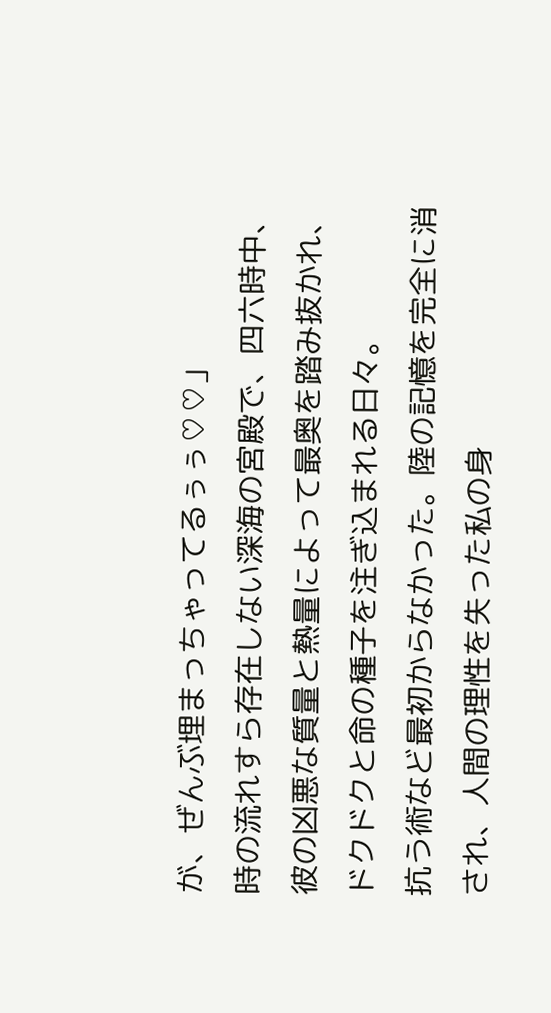が、ぜんぶ埋まっちゃってるぅぅ♡♡」
時の流れすら存在しない深海の宮殿で、四六時中、彼の凶悪な質量と熱量によって最奥を踏み抜かれ、ドクドクと命の種子を注ぎ込まれる日々。
抗う術など最初からなかった。陸の記憶を完全に消され、人間の理性を失った私の身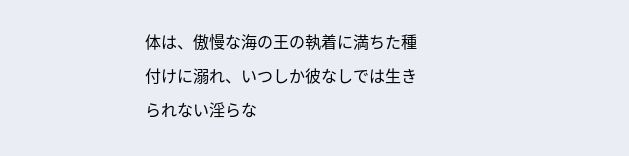体は、傲慢な海の王の執着に満ちた種付けに溺れ、いつしか彼なしでは生きられない淫らな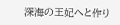深海の王妃へと作り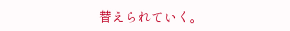替えられていく。